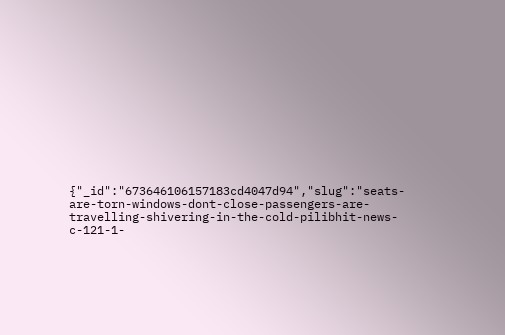{"_id":"673646106157183cd4047d94","slug":"seats-are-torn-windows-dont-close-passengers-are-travelling-shivering-in-the-cold-pilibhit-news-c-121-1-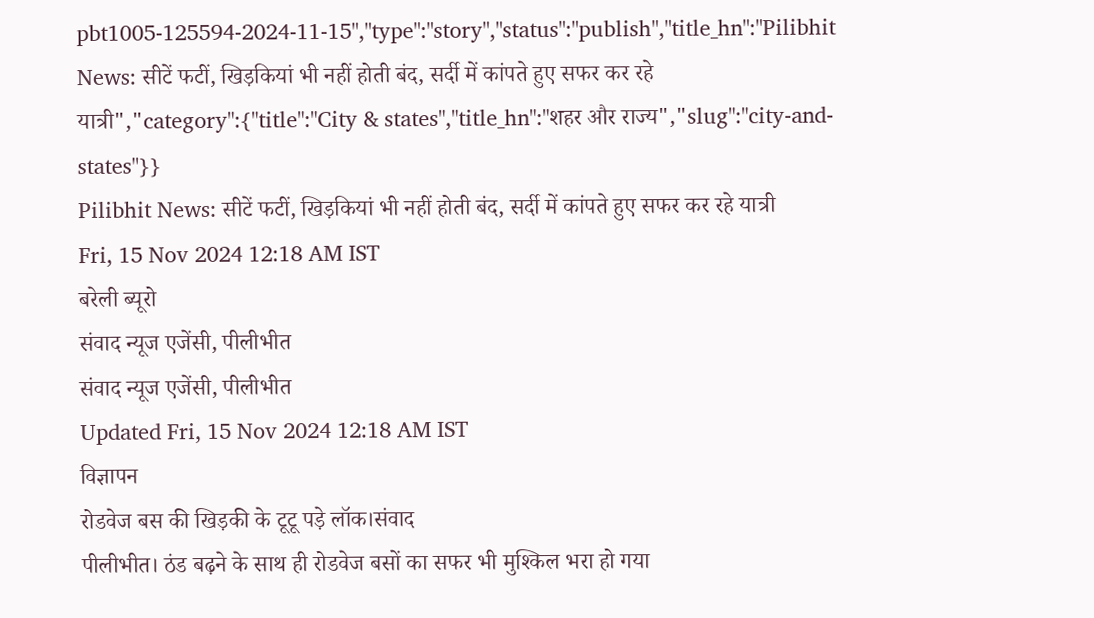pbt1005-125594-2024-11-15","type":"story","status":"publish","title_hn":"Pilibhit News: सीटें फटीं, खिड़कियां भी नहीं होती बंद, सर्दी में कांपते हुए सफर कर रहे यात्री","category":{"title":"City & states","title_hn":"शहर और राज्य","slug":"city-and-states"}}
Pilibhit News: सीटें फटीं, खिड़कियां भी नहीं होती बंद, सर्दी में कांपते हुए सफर कर रहे यात्री
Fri, 15 Nov 2024 12:18 AM IST
बरेली ब्यूरो
संवाद न्यूज एजेंसी, पीलीभीत
संवाद न्यूज एजेंसी, पीलीभीत
Updated Fri, 15 Nov 2024 12:18 AM IST
विज्ञापन
रोडवेज बस की खिड़की के टूटू पड़े लॉक।संवाद
पीलीभीत। ठंड बढ़ने के साथ ही रोडवेज बसों का सफर भी मुश्किल भरा हो गया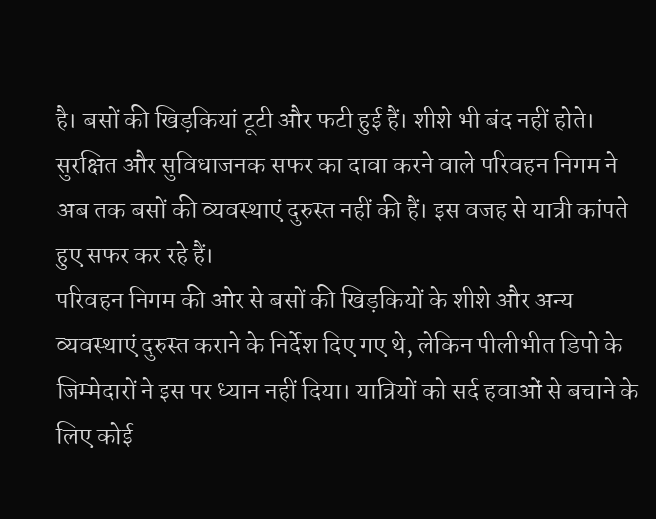है। बसों की खिड़कियां टूटी और फटी हुई हैं। शीशे भी बंद नहीं होते। सुरक्षित और सुविधाजनक सफर का दावा करने वाले परिवहन निगम ने अब तक बसों की व्यवस्थाएं दुरुस्त नहीं की हैं। इस वजह से यात्री कांपते हुए सफर कर रहे हैं।
परिवहन निगम की ओर से बसों की खिड़कियों के शीशे और अन्य व्यवस्थाएं दुरुस्त कराने के निर्देश दिए गए थे, लेकिन पीलीभीत डिपो के जिम्मेदारों ने इस पर ध्यान नहीं दिया। यात्रियों को सर्द हवाओं से बचाने के लिए कोई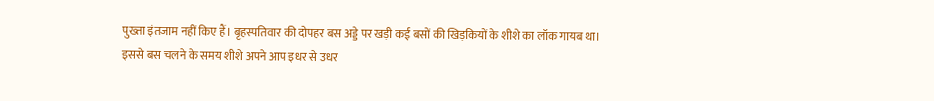पुख्ता इंतजाम नहीं किए हैं। बृहस्पतिवार की दोपहर बस अड्डे पर खड़ी कई बसों की खिड़कियों के शीशे का लॉक गायब था।
इससे बस चलने के समय शीशे अपने आप इधर से उधर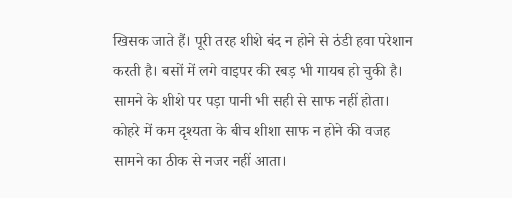खिसक जाते हैं। पूरी तरह शीशे बंद न होने से ठंडी हवा परेशान करती है। बसों में लगे वाइपर की रबड़ भी गायब हो चुकी है। सामने के शीशे पर पड़ा पानी भी सही से साफ नहीं होता। कोहरे में कम दृश्यता के बीच शीशा साफ न होने की वजह सामने का ठीक से नजर नहीं आता।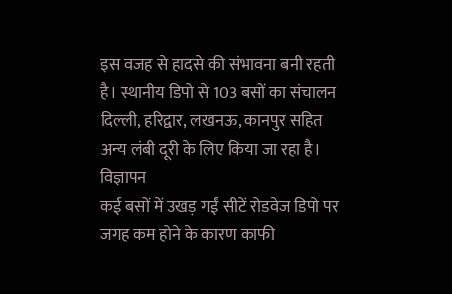इस वजह से हादसे की संभावना बनी रहती है। स्थानीय डिपो से 103 बसों का संचालन दिल्ली, हरिद्वार, लखनऊ, कानपुर सहित अन्य लंबी दूरी के लिए किया जा रहा है।
विज्ञापन
कई बसों में उखड़ गईं सीटें रोडवेज डिपो पर जगह कम होने के कारण काफी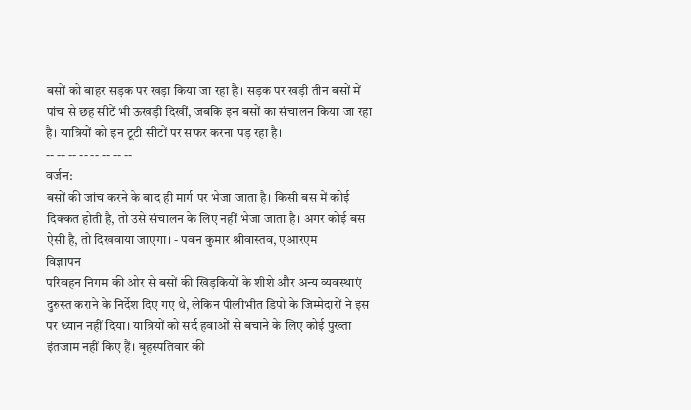बसों को बाहर सड़क पर खड़ा किया जा रहा है। सड़क पर खड़ी तीन बसों में पांच से छह सीटें भी ऊखड़ी दिखीं, जबकि इन बसों का संचालन किया जा रहा है। यात्रियों को इन टूटी सीटों पर सफर करना पड़ रहा है।
-- -- -- -- -- -- -- --
वर्जन:
बसों की जांच करने के बाद ही मार्ग पर भेजा जाता है। किसी बस में कोई दिक्कत होती है, तो उसे संचालन के लिए नहीं भेजा जाता है। अगर कोई बस ऐसी है, तो दिखवाया जाएगा। - पवन कुमार श्रीवास्तव, एआरएम
विज्ञापन
परिवहन निगम की ओर से बसों की खिड़कियों के शीशे और अन्य व्यवस्थाएं दुरुस्त कराने के निर्देश दिए गए थे, लेकिन पीलीभीत डिपो के जिम्मेदारों ने इस पर ध्यान नहीं दिया। यात्रियों को सर्द हवाओं से बचाने के लिए कोई पुख्ता इंतजाम नहीं किए हैं। बृहस्पतिवार की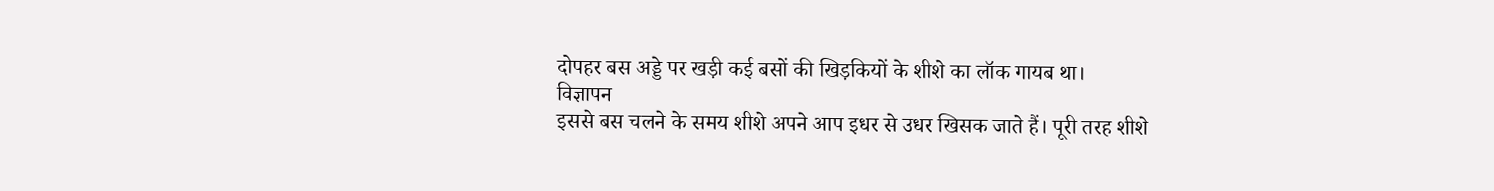दोपहर बस अड्डे पर खड़ी कई बसों की खिड़कियों के शीशे का लॉक गायब था।
विज्ञापन
इससे बस चलने के समय शीशे अपने आप इधर से उधर खिसक जाते हैं। पूरी तरह शीशे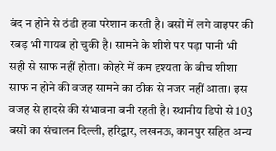बंद न होने से ठंडी हवा परेशान करती है। बसों में लगे वाइपर की रबड़ भी गायब हो चुकी है। सामने के शीशे पर पड़ा पानी भी सही से साफ नहीं होता। कोहरे में कम दृश्यता के बीच शीशा साफ न होने की वजह सामने का ठीक से नजर नहीं आता। इस वजह से हादसे की संभावना बनी रहती है। स्थानीय डिपो से 103 बसों का संचालन दिल्ली, हरिद्वार, लखनऊ, कानपुर सहित अन्य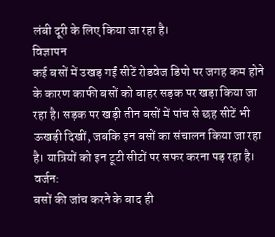लंबी दूरी के लिए किया जा रहा है।
विज्ञापन
कई बसों में उखड़ गईं सीटें रोडवेज डिपो पर जगह कम होने के कारण काफी बसों को बाहर सड़क पर खड़ा किया जा रहा है। सड़क पर खड़ी तीन बसों में पांच से छह सीटें भी ऊखड़ी दिखीं, जबकि इन बसों का संचालन किया जा रहा है। यात्रियों को इन टूटी सीटों पर सफर करना पड़ रहा है।
वर्जन:
बसों की जांच करने के बाद ही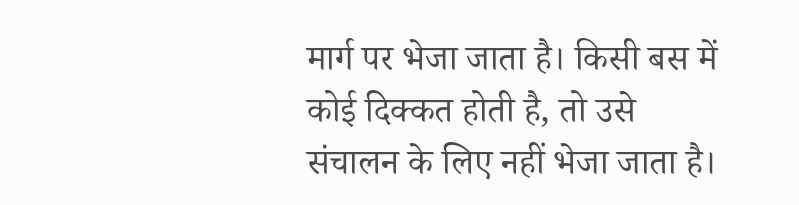मार्ग पर भेजा जाता है। किसी बस में कोई दिक्कत होती है, तो उसे संचालन के लिए नहीं भेजा जाता है।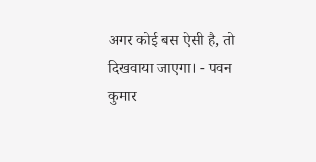अगर कोई बस ऐसी है, तो दिखवाया जाएगा। - पवन कुमार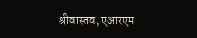श्रीवास्तव, एआरएम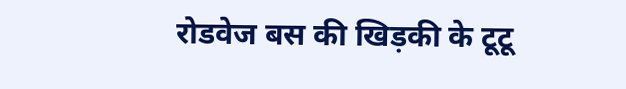रोडवेज बस की खिड़की के टूटू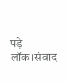पड़े लॉक।संवाद